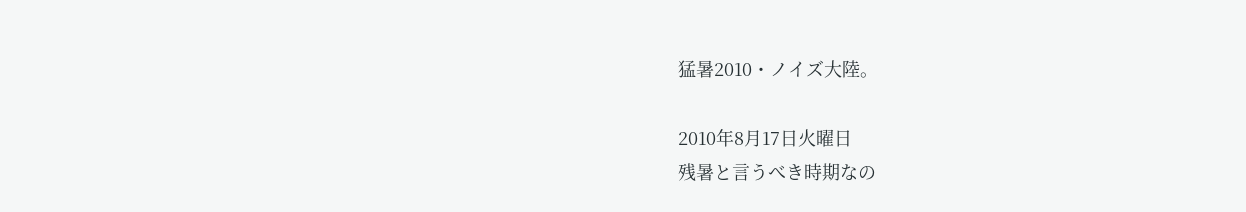猛暑2010・ノイズ大陸。

2010年8月17日火曜日
残暑と言うべき時期なの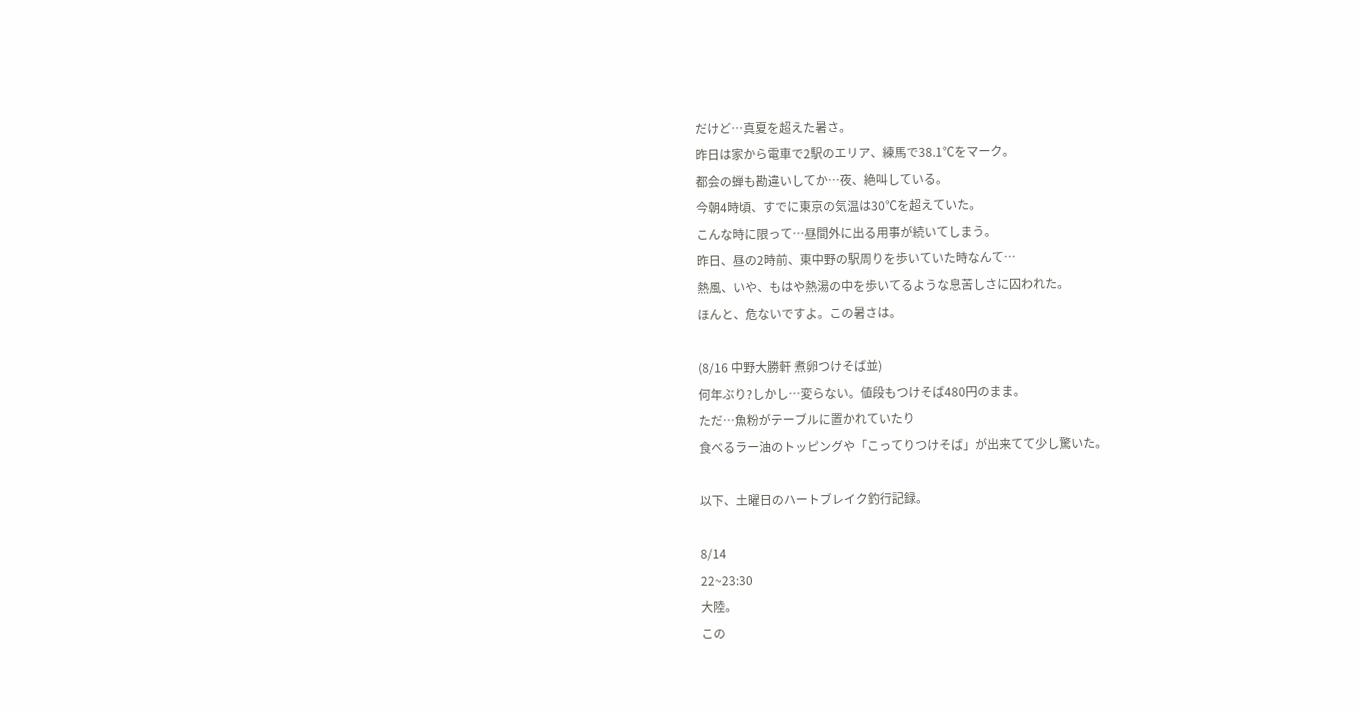だけど…真夏を超えた暑さ。
昨日は家から電車で2駅のエリア、練馬で38.1℃をマーク。
都会の蝉も勘違いしてか…夜、絶叫している。
今朝4時頃、すでに東京の気温は30℃を超えていた。
こんな時に限って…昼間外に出る用事が続いてしまう。
昨日、昼の2時前、東中野の駅周りを歩いていた時なんて…
熱風、いや、もはや熱湯の中を歩いてるような息苦しさに囚われた。
ほんと、危ないですよ。この暑さは。

(8/16 中野大勝軒 煮卵つけそば並)
何年ぶり?しかし…変らない。値段もつけそば480円のまま。
ただ…魚粉がテーブルに置かれていたり
食べるラー油のトッピングや「こってりつけそば」が出来てて少し驚いた。

以下、土曜日のハートブレイク釣行記録。

8/14
22~23:30
大陸。
この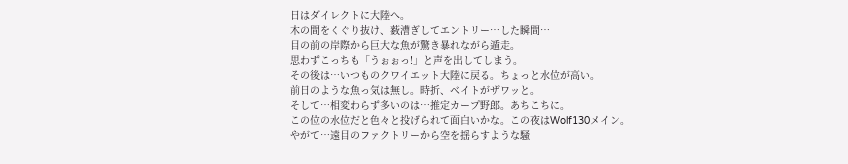日はダイレクトに大陸へ。
木の間をくぐり抜け、薮漕ぎしてエントリー…した瞬間…
目の前の岸際から巨大な魚が驚き暴れながら遁走。
思わずこっちも「うぉぉっ!」と声を出してしまう。
その後は…いつものクワイエット大陸に戻る。ちょっと水位が高い。
前日のような魚っ気は無し。時折、ベイトがザワッと。
そして…相変わらず多いのは…推定カープ野郎。あちこちに。
この位の水位だと色々と投げられて面白いかな。この夜はWolf130メイン。
やがて…遠目のファクトリーから空を揺らすような騒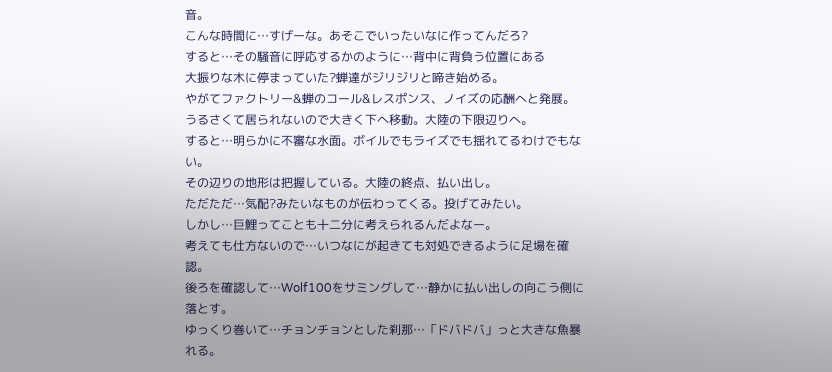音。
こんな時間に…すげーな。あそこでいったいなに作ってんだろ?
すると…その騒音に呼応するかのように…背中に背負う位置にある
大振りな木に停まっていた?蝉達がジリジリと啼き始める。
やがてファクトリー&蝉のコール&レスポンス、ノイズの応酬へと発展。
うるさくて居られないので大きく下へ移動。大陸の下限辺りへ。
すると…明らかに不審な水面。ボイルでもライズでも揺れてるわけでもない。
その辺りの地形は把握している。大陸の終点、払い出し。
ただただ…気配?みたいなものが伝わってくる。投げてみたい。
しかし…巨鯉ってことも十二分に考えられるんだよなー。
考えても仕方ないので…いつなにが起きても対処できるように足場を確認。
後ろを確認して…Wolf100をサミングして…静かに払い出しの向こう側に落とす。
ゆっくり巻いて…チョンチョンとした刹那…「ドバドバ」っと大きな魚暴れる。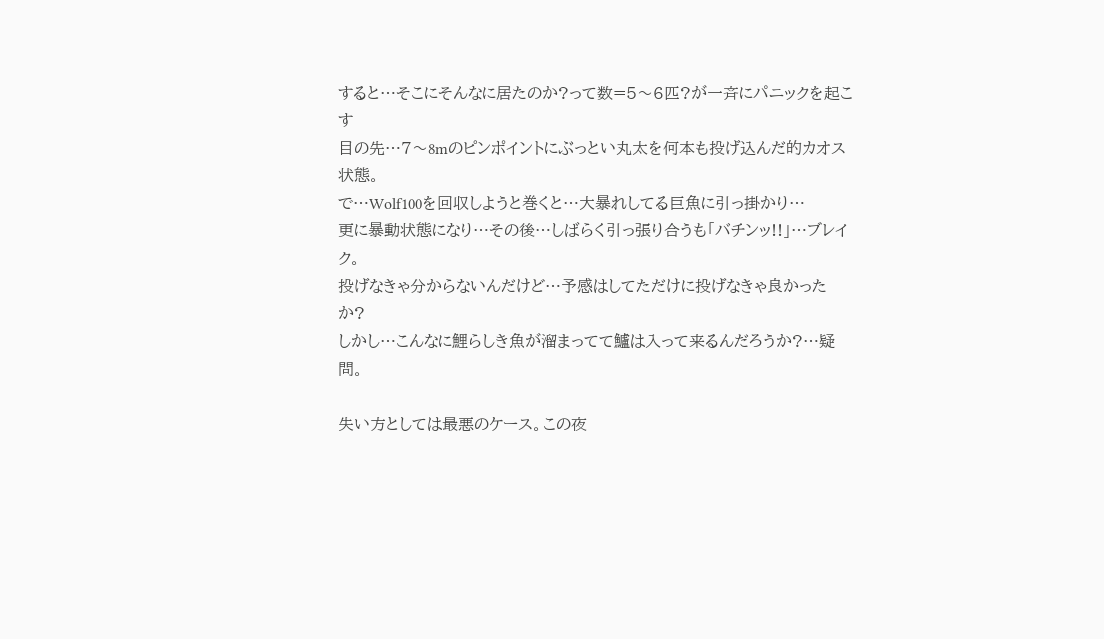すると…そこにそんなに居たのか?って数=5〜6匹?が一斉にパニックを起こす
目の先…7〜8mのピンポイントにぶっとい丸太を何本も投げ込んだ的カオス状態。
で…Wolf100を回収しようと巻くと…大暴れしてる巨魚に引っ掛かり…
更に暴動状態になり…その後…しばらく引っ張り合うも「バチンッ!!」…ブレイク。
投げなきゃ分からないんだけど…予感はしてただけに投げなきゃ良かったか?
しかし…こんなに鯉らしき魚が溜まってて鱸は入って来るんだろうか?…疑問。

失い方としては最悪のケース。この夜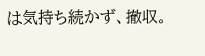は気持ち続かず、撤収。